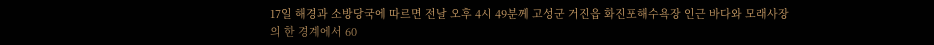17일 해경과 소방당국에 따르면 전날 오후 4시 49분께 고성군 거진읍 화진포해수욕장 인근 바다와 모래사장의 한 경계에서 60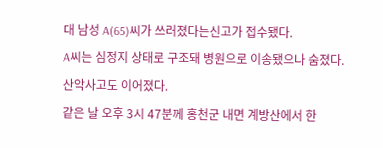대 남성 A(65)씨가 쓰러졌다는신고가 접수됐다.
A씨는 심정지 상태로 구조돼 병원으로 이송됐으나 숨졌다.
산악사고도 이어졌다.
같은 날 오후 3시 47분께 홍천군 내면 계방산에서 한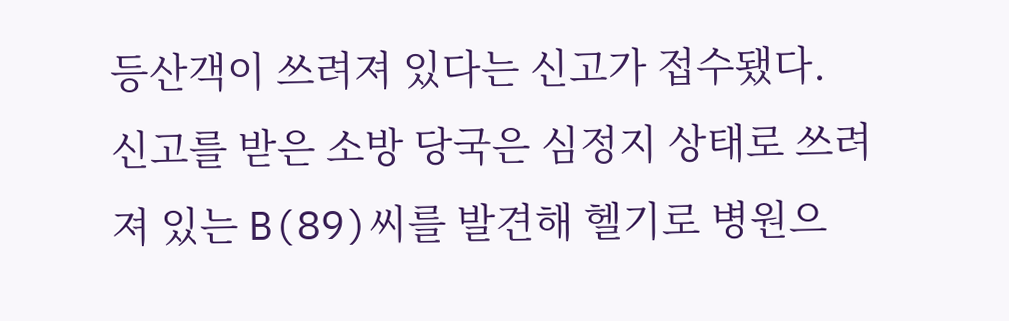등산객이 쓰려져 있다는 신고가 접수됐다.
신고를 받은 소방 당국은 심정지 상태로 쓰려져 있는 B(89)씨를 발견해 헬기로 병원으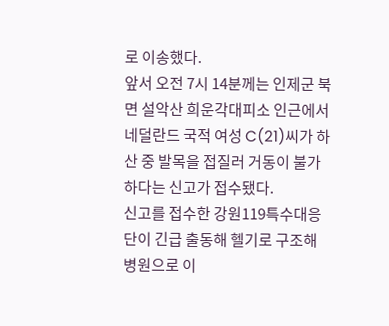로 이송했다.
앞서 오전 7시 14분께는 인제군 북면 설악산 희운각대피소 인근에서 네덜란드 국적 여성 C(21)씨가 하산 중 발목을 접질러 거동이 불가하다는 신고가 접수됐다.
신고를 접수한 강원119특수대응단이 긴급 출동해 헬기로 구조해 병원으로 이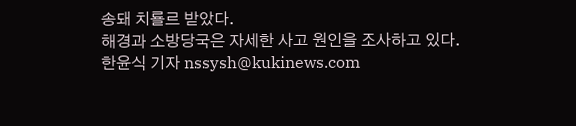송돼 치룔르 받았다.
해경과 소방당국은 자세한 사고 원인을 조사하고 있다.
한윤식 기자 nssysh@kukinews.com